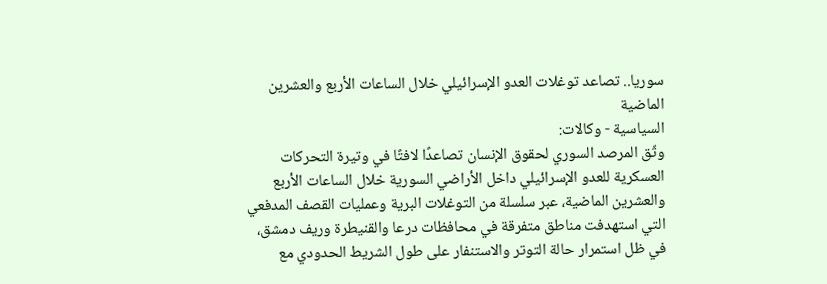سوريا.. تصاعد توغلات العدو الإسرائيلي خلال الساعات الأربع والعشرين الماضية
السياسية - وكالات:
وثّق المرصد السوري لحقوق الإنسان تصاعدًا لافتًا في وتيرة التحركات العسكرية للعدو الإسرائيلي داخل الأراضي السورية خلال الساعات الأربع والعشرين الماضية، عبر سلسلة من التوغلات البرية وعمليات القصف المدفعي التي استهدفت مناطق متفرقة في محافظات درعا والقنيطرة وريف دمشق، في ظل استمرار حالة التوتر والاستنفار على طول الشريط الحدودي مع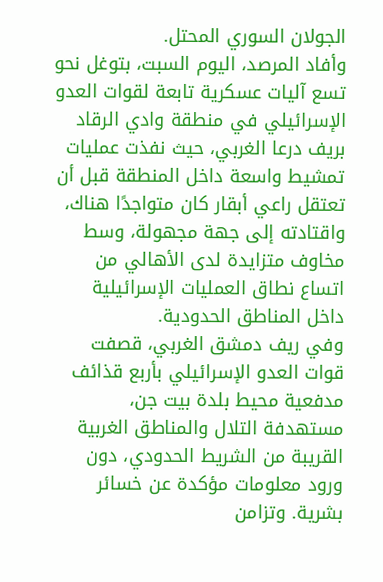الجولان السوري المحتل.
وأفاد المرصد، اليوم السبت، بتوغل نحو تسع آليات عسكرية تابعة لقوات العدو الإسرائيلي في منطقة وادي الرقاد بريف درعا الغربي، حيث نفذت عمليات تمشيط واسعة داخل المنطقة قبل أن تعتقل راعي أبقار كان متواجدًا هناك، واقتادته إلى جهة مجهولة، وسط مخاوف متزايدة لدى الأهالي من اتساع نطاق العمليات الإسرائيلية داخل المناطق الحدودية.
وفي ريف دمشق الغربي، قصفت قوات العدو الإسرائيلي بأربع قذائف مدفعية محيط بلدة بيت جن، مستهدفة التلال والمناطق الغربية القريبة من الشريط الحدودي، دون ورود معلومات مؤكدة عن خسائر بشرية. وتزامن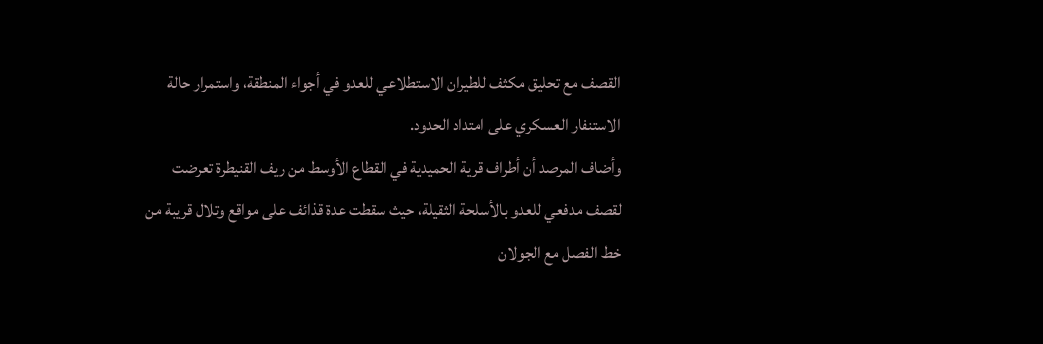القصف مع تحليق مكثف للطيران الاستطلاعي للعدو في أجواء المنطقة، واستمرار حالة الاستنفار العسكري على امتداد الحدود.
وأضاف المرصد أن أطراف قرية الحميدية في القطاع الأوسط من ريف القنيطرة تعرضت لقصف مدفعي للعدو بالأسلحة الثقيلة، حيث سقطت عدة قذائف على مواقع وتلال قريبة من خط الفصل مع الجولان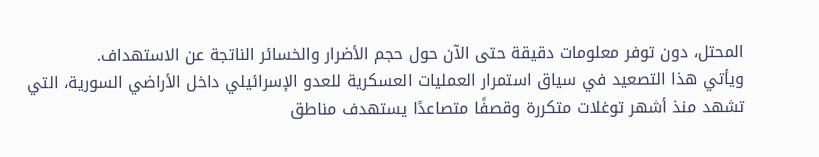المحتل، دون توفر معلومات دقيقة حتى الآن حول حجم الأضرار والخسائر الناتجة عن الاستهداف.
ويأتي هذا التصعيد في سياق استمرار العمليات العسكرية للعدو الإسرائيلي داخل الأراضي السورية، التي تشهد منذ أشهر توغلات متكررة وقصفًا متصاعدًا يستهدف مناطق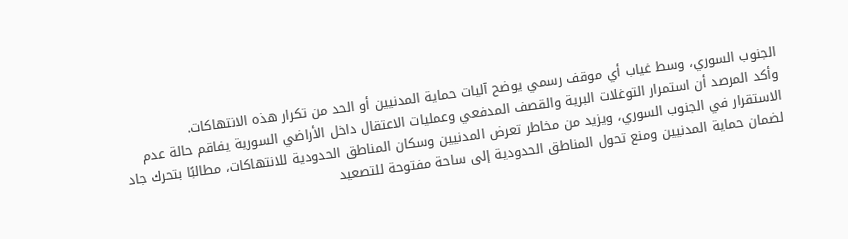الجنوب السوري، وسط غياب أي موقف رسمي يوضح آليات حماية المدنيين أو الحد من تكرار هذه الانتهاكات.
وأكد المرصد أن استمرار التوغلات البرية والقصف المدفعي وعمليات الاعتقال داخل الأراضي السورية يفاقم حالة عدم الاستقرار في الجنوب السوري، ويزيد من مخاطر تعرض المدنيين وسكان المناطق الحدودية للانتهاكات، مطالبًا بتحرك جاد لضمان حماية المدنيين ومنع تحول المناطق الحدودية إلى ساحة مفتوحة للتصعيد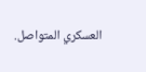العسكري المتواصل.